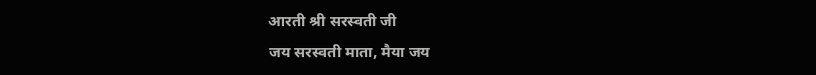आरती श्री सरस्वती जी
जय सरस्वती माता, मैया जय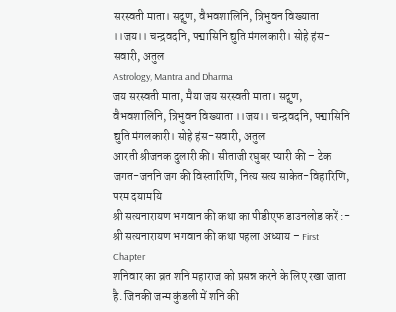सरस्वती माता। सद्गुण, वैभवशालिनि, त्रिभुवन विख्याता ।।जय।। चन्द्रवदनि, पद्मासिनि द्युति मंगलकारी। सोहे हंस-सवारी, अतुल
Astrology, Mantra and Dharma
जय सरस्वती माता, मैया जय सरस्वती माता। सद्गुण, वैभवशालिनि, त्रिभुवन विख्याता ।।जय।। चन्द्रवदनि, पद्मासिनि द्युति मंगलकारी। सोहे हंस-सवारी, अतुल
आरती श्रीजनक दुलारी की। सीताजी रघुबर प्यारी की – टेक जगत-जननि जग की विस्तारिणि, नित्य सत्य साकेत-विहारिणि, परम दयामयि
श्री सत्यनारायण भगवान की कथा का पीडीएफ डाउनलोड करें :- श्री सत्यनारायण भगवान की कथा पहला अध्याय – First Chapter
शनिवार का व्रत शनि महाराज को प्रसन्न करने के लिए रखा जाता है. जिनकी जन्म कुंडली में शनि की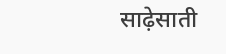साढ़ेसाती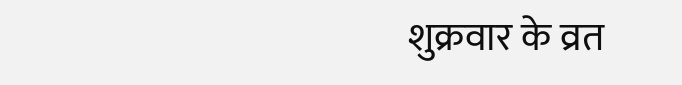शुक्रवार के व्रत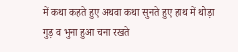में कथा कहते हुए अथवा कथा सुनते हुए हाथ में थोड़ा गुड़ व भुना हुआ चना रखते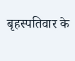बृहस्पतिवार के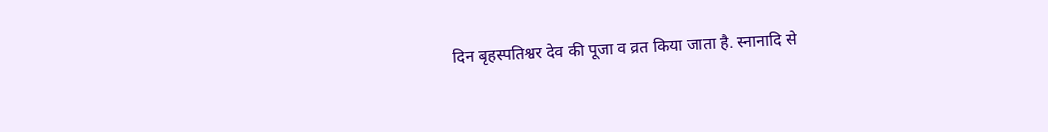दिन बृहस्पतिश्वर देव की पूजा व व्रत किया जाता है. स्नानादि से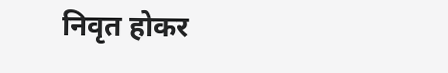निवृत होकर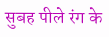सुबह पीले रंग के